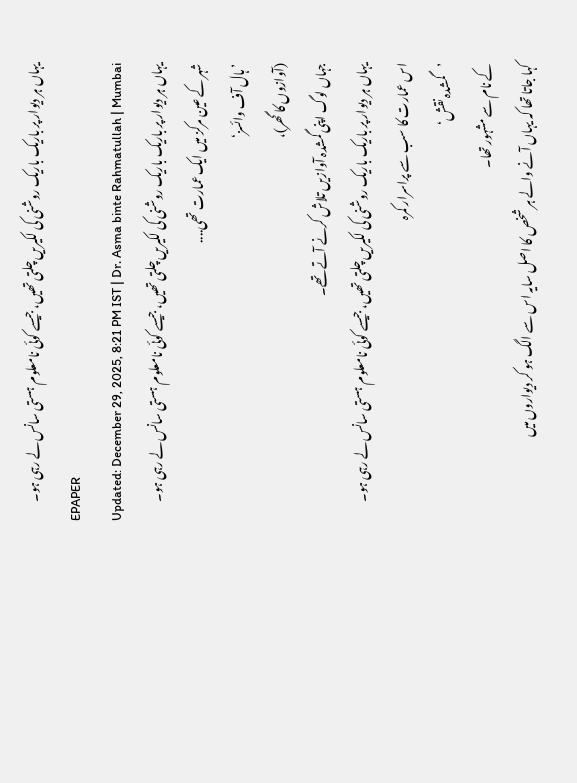یہاں ہر دیوار پر باریک باریک روشنی کی لکیریں چلتی تھیں، جیسے کوئی نامعلوم ہستی سانس لے رہی ہو۔
EPAPER
Updated: December 29, 2025, 8:21 PM IST | Dr. Asma binte Rahmatullah | Mumbai
یہاں ہر دیوار پر باریک باریک روشنی کی لکیریں چلتی تھیں، جیسے کوئی نامعلوم ہستی سانس لے رہی ہو۔
شہر کے عین مرکز میں ایک عمارت تھی....
’ہال آف وائسز‘
(آوازوں کا گھر)،
جہاں لوگ اپنی گمشدہ آوازیں تلاش کرنے آتے تھے۔
یہاں ہر دیوار پر باریک باریک روشنی کی لکیریں چلتی تھیں، جیسے کوئی نامعلوم ہستی سانس لے رہی ہو۔
اس عمارت کا سب سے پراسرار کمرہ
’گمشدہ نقش‘
کے نام سے مشہور تھا۔
کہا جاتا تھا کہ یہاں آنے والے ہر شخص کا اصل سایہ اس سے الگ ہو کر دیواروں میں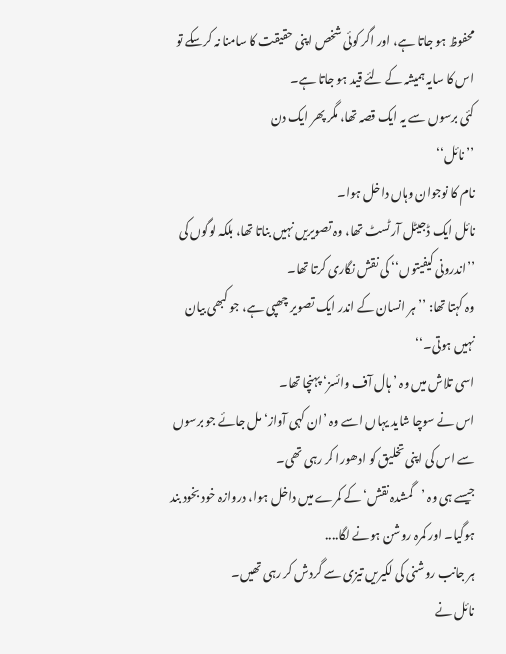محفوظ ہو جاتا ہے، اور اگر کوئی شخص اپنی حقیقت کا سامنا نہ کرسکے تو اس کا سایہ ہمیشہ کے لئے قید ہو جاتا ہے۔
کئی برسوں سے یہ ایک قصہ تھا، مگر پھر ایک دن
’’نائل‘‘
نام کا نوجوان وہاں داخل ہوا۔
نائل ایک ڈجیٹل آرٹسٹ تھا، وہ تصویریں نہیں بناتا تھا، بلکہ لوگوں کی ’’اندرونی کیفیتوں‘‘ کی نقش نگاری کرتا تھا۔
وہ کہتا تھا: ’’ہر انسان کے اندر ایک تصویر چھپی ہے، جو کبھی بیان نہیں ہوتی۔‘‘
اسی تلاش میں وہ ’ہال آف وائسز‘ پہنچا تھا۔
اس نے سوچا شاید یہاں اسے وہ ’ان کہی آواز‘ مل جائے جو برسوں سے اس کی اپنی تخلیق کو ادھورا کر رہی تھی۔
جیسے ہی وہ ’گمشدہ نقش‘ کے کمرے میں داخل ہوا، دروازہ خود بخود بند ہوگیا۔ اور کمرہ روشن ہونے لگا....
ہر جانب روشنی کی لکیریں تیزی سے گردش کر رہی تھیں۔
نائل نے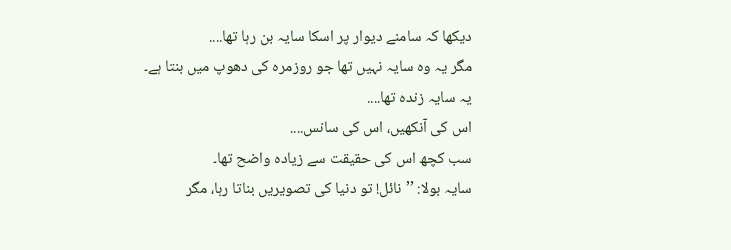دیکھا کہ سامنے دیوار پر اسکا سایہ بن رہا تھا....
مگر یہ وہ سایہ نہیں تھا جو روزمرہ کی دھوپ میں بنتا ہے۔
یہ سایہ زندہ تھا....
اس کی آنکھیں، اس کی سانس....
سب کچھ اس کی حقیقت سے زیادہ واضح تھا۔
سایہ بولا: ’’نائل! تو دنیا کی تصویریں بناتا رہا، مگر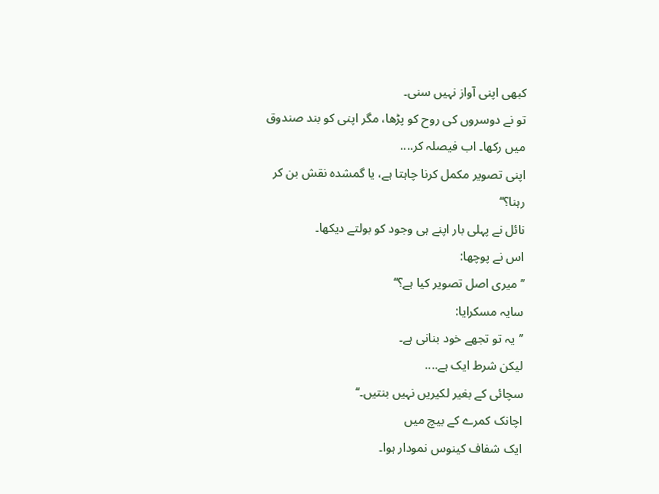کبھی اپنی آواز نہیں سنی۔
تو نے دوسروں کی روح کو پڑھا، مگر اپنی کو بند صندوق میں رکھا۔ اب فیصلہ کر....
اپنی تصویر مکمل کرنا چاہتا ہے، یا گمشدہ نقش بن کر رہنا؟‘‘
نائل نے پہلی بار اپنے ہی وجود کو بولتے دیکھا۔
اس نے پوچھا:
’’میری اصل تصویر کیا ہے؟‘‘
سایہ مسکرایا:
’’یہ تو تجھے خود بنانی ہے۔
لیکن شرط ایک ہے....
سچائی کے بغیر لکیریں نہیں بنتیں۔‘‘
اچانک کمرے کے بیچ میں
ایک شفاف کینوس نمودار ہوا۔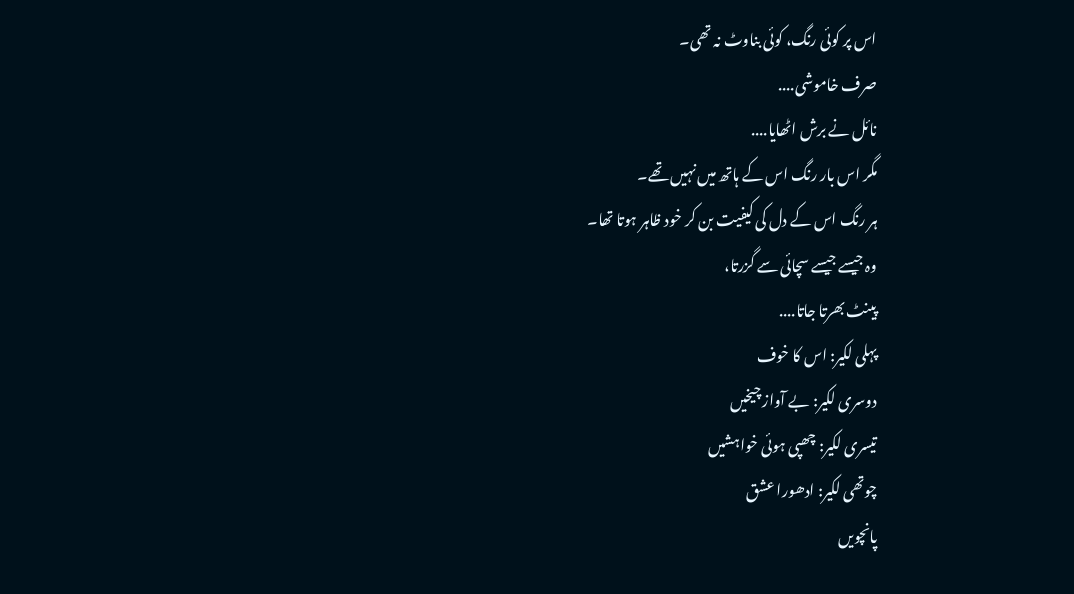اس پر کوئی رنگ، کوئی بناوٹ نہ تھی۔
صرف خاموشی....
نائل نے برش اٹھایا....
مگر اس بار رنگ اس کے ہاتھ میں نہیں تھے۔
ہر رنگ اس کے دل کی کیفیت بن کر خود ظاہر ہوتا تھا۔
وہ جیسے جیسے سچائی سے گزرتا،
پینٹ بھرتا جاتا....
پہلی لکیر: اس کا خوف
دوسری لکیر: بے آواز چیخیں
تیسری لکیر: چھپی ہوئی خواہشیں
چوتھی لکیر: ادھورا عشق
پانچویں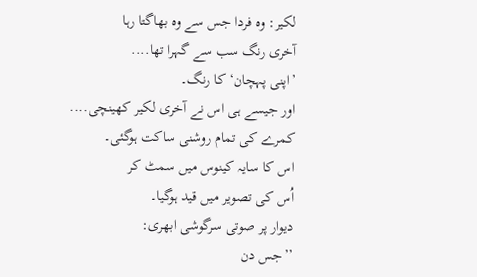لکیر: وہ فردا جس سے وہ بھاگتا رہا
آخری رنگ سب سے گہرا تھا....
’اپنی پہچان‘ کا رنگ۔
اور جیسے ہی اس نے آخری لکیر کھینچی....
کمرے کی تمام روشنی ساکت ہوگئی۔
اس کا سایہ کینوس میں سمٹ کر
اُس کی تصویر میں قید ہوگیا۔
دیوار پر صوتی سرگوشی ابھری:
’’جس دن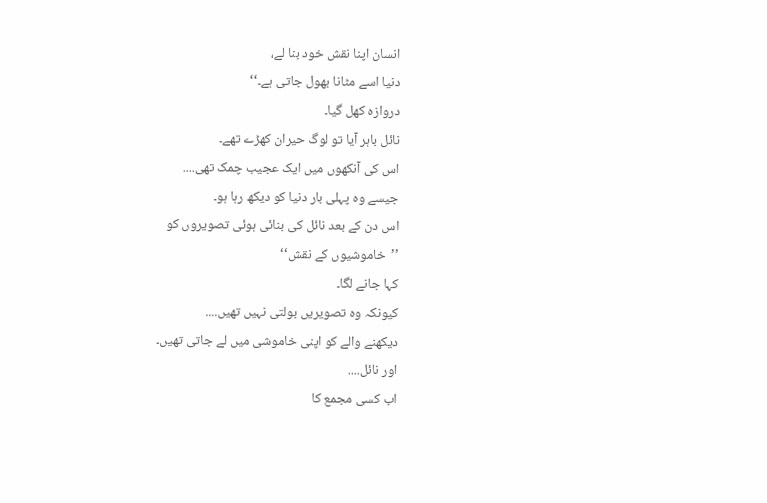انسان اپنا نقش خود بنا لے،
دنیا اسے مٹانا بھول جاتی ہے۔‘‘
دروازہ کھل گیا۔
نائل باہر آیا تو لوگ حیران کھڑے تھے۔
اس کی آنکھوں میں ایک عجیب چمک تھی....
جیسے وہ پہلی بار دنیا کو دیکھ رہا ہو۔
اس دن کے بعد نائل کی بنائی ہوئی تصویروں کو
’’خاموشیوں کے نقش‘‘
کہا جانے لگا۔
کیونکہ وہ تصویریں بولتی نہیں تھیں....
دیکھنے والے کو اپنی خاموشی میں لے جاتی تھیں۔
اور نائل....
اب کسی مجمع کا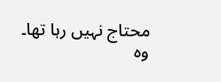محتاج نہیں رہا تھا۔
وہ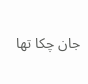جان چکا تھا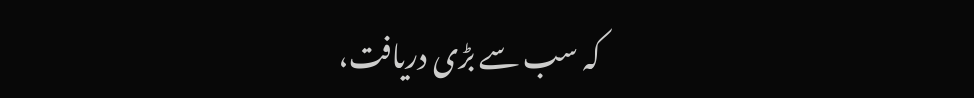کہ سب سے بڑی دریافت،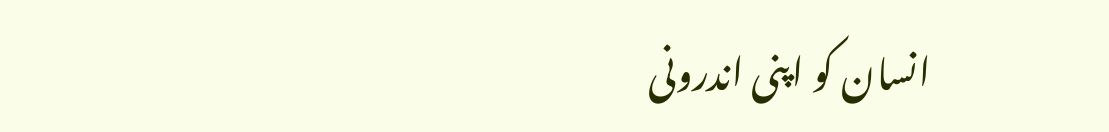انسان کو اپنی اندرونی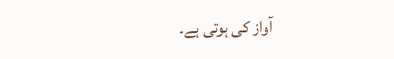آواز کی ہوتی ہے۔